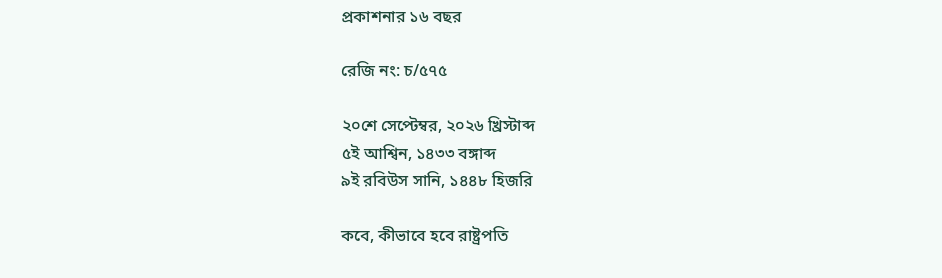প্রকাশনার ১৬ বছর

রেজি নং: চ/৫৭৫

২০শে সেপ্টেম্বর, ২০২৬ খ্রিস্টাব্দ
৫ই আশ্বিন, ১৪৩৩ বঙ্গাব্দ
৯ই রবিউস সানি, ১৪৪৮ হিজরি

কবে, কীভাবে হবে রাষ্ট্রপতি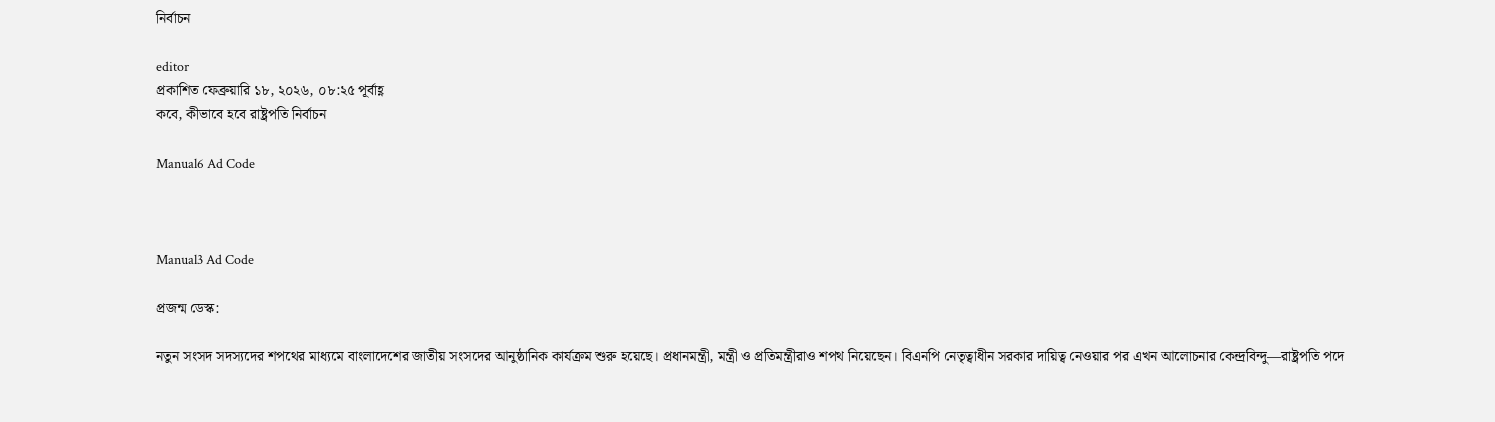নির্বাচন

editor
প্রকাশিত ফেব্রুয়ারি ১৮, ২০২৬, ০৮:২৫ পূর্বাহ্ণ
কবে, কীভাবে হবে রাষ্ট্রপতি নির্বাচন

Manual6 Ad Code



Manual3 Ad Code

প্রজন্ম ডেস্ক:

নতুন সংসদ সদস্যদের শপথের মাধ্যমে বাংলাদেশের জাতীয় সংসদের আনুষ্ঠানিক কার্যক্রম শুরু হয়েছে। প্রধানমন্ত্রী, মন্ত্রী ও প্রতিমন্ত্রীরাও শপথ নিয়েছেন। বিএনপি নেতৃত্বাধীন সরকার দায়িত্ব নেওয়ার পর এখন আলোচনার কেন্দ্রবিন্দু—রাষ্ট্রপতি পদে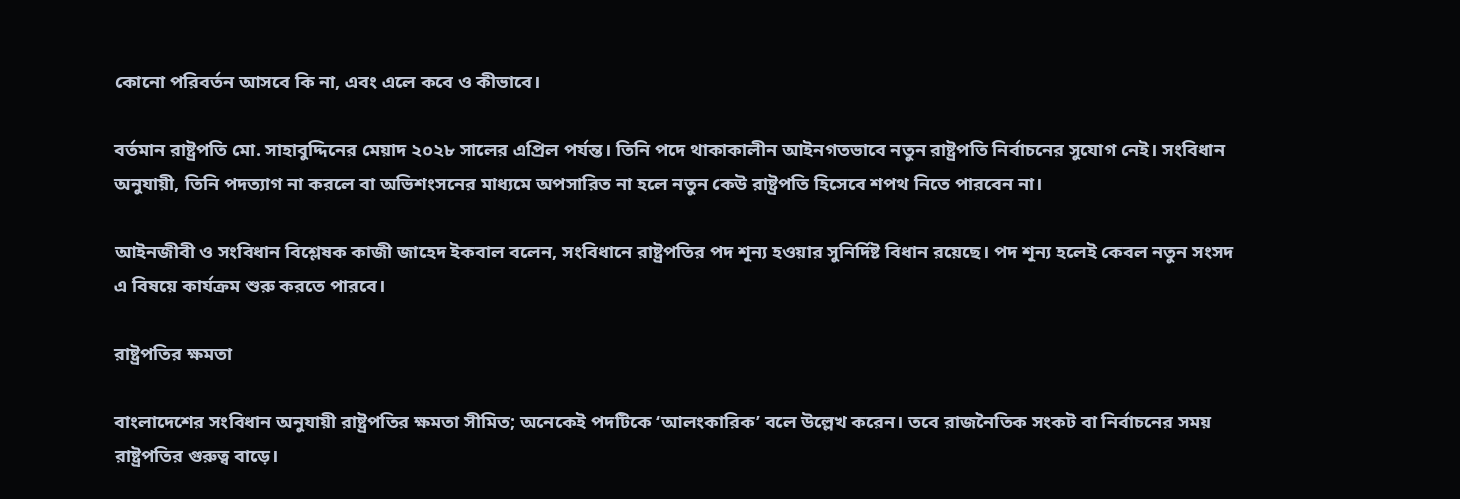কোনো পরিবর্তন আসবে কি না, এবং এলে কবে ও কীভাবে।

বর্তমান রাষ্ট্রপতি মো. সাহাবুদ্দিনের মেয়াদ ২০২৮ সালের এপ্রিল পর্যন্ত। তিনি পদে থাকাকালীন আইনগতভাবে নতুন রাষ্ট্রপতি নির্বাচনের সুযোগ নেই। সংবিধান অনুযায়ী, তিনি পদত্যাগ না করলে বা অভিশংসনের মাধ্যমে অপসারিত না হলে নতুন কেউ রাষ্ট্রপতি হিসেবে শপথ নিতে পারবেন না।

আইনজীবী ও সংবিধান বিশ্লেষক কাজী জাহেদ ইকবাল বলেন, সংবিধানে রাষ্ট্রপতির পদ শূন্য হওয়ার সুনির্দিষ্ট বিধান রয়েছে। পদ শূন্য হলেই কেবল নতুন সংসদ এ বিষয়ে কার্যক্রম শুরু করতে পারবে।

রাষ্ট্রপতির ক্ষমতা

বাংলাদেশের সংবিধান অনুযায়ী রাষ্ট্রপতির ক্ষমতা সীমিত; অনেকেই পদটিকে ‘আলংকারিক’ বলে উল্লেখ করেন। তবে রাজনৈতিক সংকট বা নির্বাচনের সময় রাষ্ট্রপতির গুরুত্ব বাড়ে।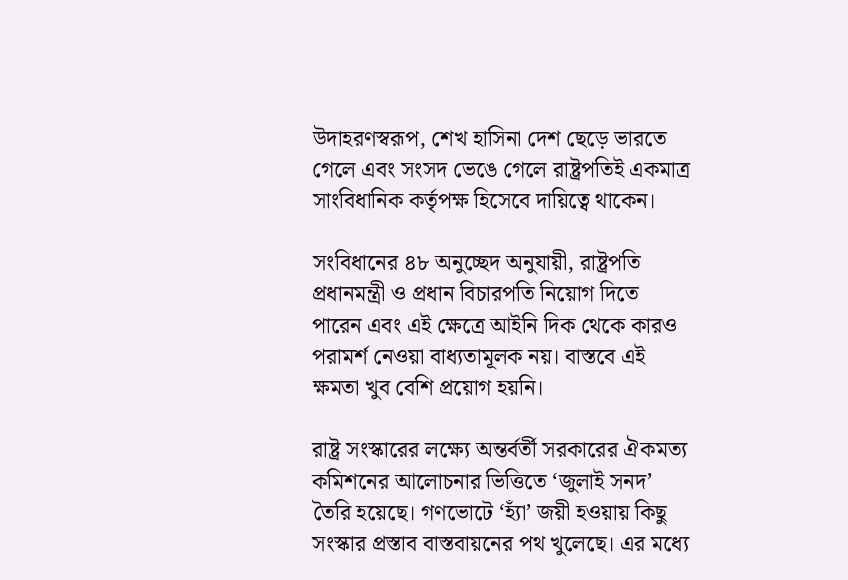উদাহরণস্বরূপ, শেখ হাসিনা দেশ ছেড়ে ভারতে গেলে এবং সংসদ ভেঙে গেলে রাষ্ট্রপতিই একমাত্র সাংবিধানিক কর্তৃপক্ষ হিসেবে দায়িত্বে থাকেন।

সংবিধানের ৪৮ অনুচ্ছেদ অনুযায়ী, রাষ্ট্রপতি প্রধানমন্ত্রী ও প্রধান বিচারপতি নিয়োগ দিতে পারেন এবং এই ক্ষেত্রে আইনি দিক থেকে কারও পরামর্শ নেওয়া বাধ্যতামূলক নয়। বাস্তবে এই ক্ষমতা খুব বেশি প্রয়োগ হয়নি।

রাষ্ট্র সংস্কারের লক্ষ্যে অন্তর্বর্তী সরকারের ঐকমত্য কমিশনের আলোচনার ভিত্তিতে ‘জুলাই সনদ’ তৈরি হয়েছে। গণভোটে ‘হ্যাঁ’ জয়ী হওয়ায় কিছু সংস্কার প্রস্তাব বাস্তবায়নের পথ খুলেছে। এর মধ্যে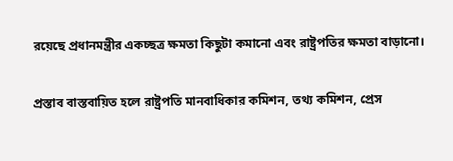রয়েছে প্রধানমন্ত্রীর একচ্ছত্র ক্ষমতা কিছুটা কমানো এবং রাষ্ট্রপতির ক্ষমতা বাড়ানো।

প্রস্তাব বাস্তবায়িত হলে রাষ্ট্রপতি মানবাধিকার কমিশন, তথ্য কমিশন, প্রেস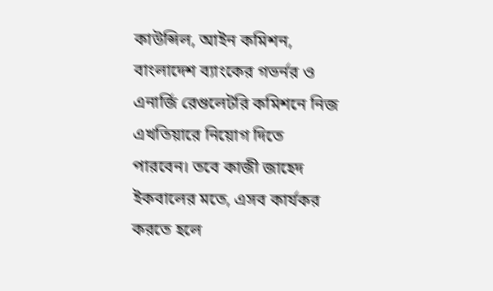কাউন্সিল, আইন কমিশন, বাংলাদেশ ব্যাংকের গভর্নর ও এনার্জি রেগুলেটরি কমিশনে নিজ এখতিয়ারে নিয়োগ দিতে পারবেন। তবে কাজী জাহেদ ইকবালের মতে, এসব কার্যকর করতে হলে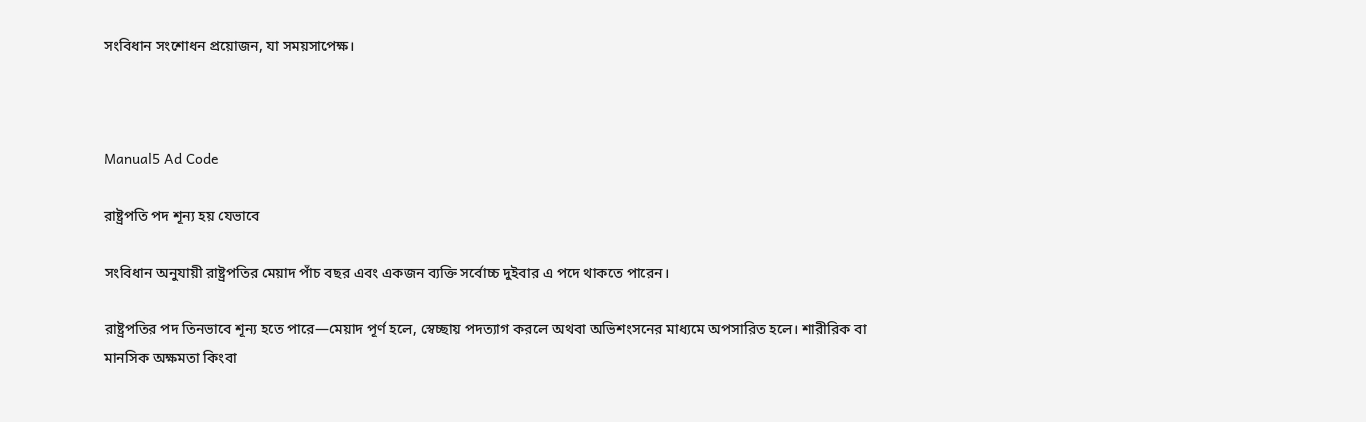সংবিধান সংশোধন প্রয়োজন, যা সময়সাপেক্ষ।



Manual5 Ad Code

রাষ্ট্রপতি পদ শূন্য হয় যেভাবে

সংবিধান অনুযায়ী রাষ্ট্রপতির মেয়াদ পাঁচ বছর এবং একজন ব্যক্তি সর্বোচ্চ দুইবার এ পদে থাকতে পারেন।

রাষ্ট্রপতির পদ তিনভাবে শূন্য হতে পারে—মেয়াদ পূর্ণ হলে, স্বেচ্ছায় পদত্যাগ করলে অথবা অভিশংসনের মাধ্যমে অপসারিত হলে। শারীরিক বা মানসিক অক্ষমতা কিংবা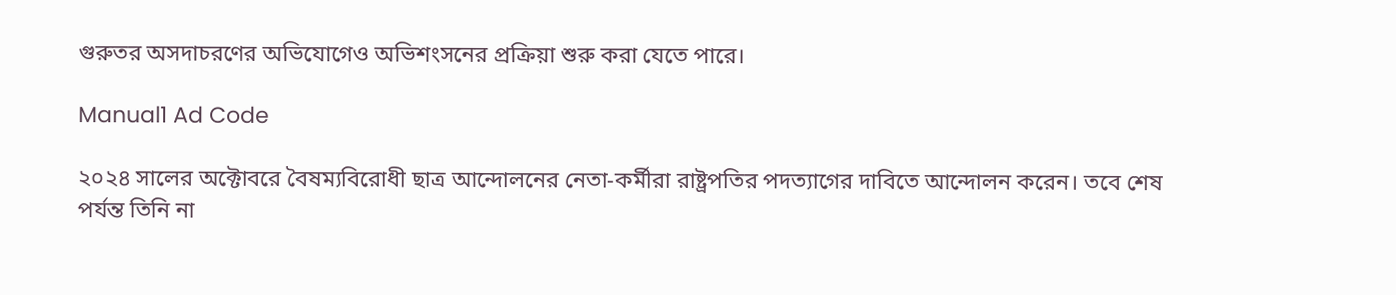গুরুতর অসদাচরণের অভিযোগেও অভিশংসনের প্রক্রিয়া শুরু করা যেতে পারে।

Manual1 Ad Code

২০২৪ সালের অক্টোবরে বৈষম্যবিরোধী ছাত্র আন্দোলনের নেতা-কর্মীরা রাষ্ট্রপতির পদত্যাগের দাবিতে আন্দোলন করেন। তবে শেষ পর্যন্ত তিনি না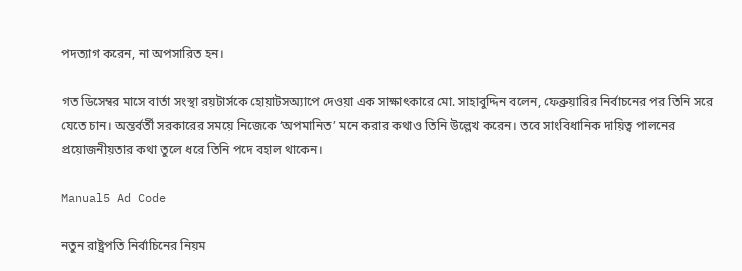পদত্যাগ করেন, না অপসারিত হন।

গত ডিসেম্বর মাসে বার্তা সংস্থা রয়টার্সকে হোয়াটসঅ্যাপে দেওয়া এক সাক্ষাৎকারে মো. সাহাবুদ্দিন বলেন, ফেব্রুয়ারির নির্বাচনের পর তিনি সরে যেতে চান। অন্তর্বর্তী সরকারের সময়ে নিজেকে ‘অপমানিত’ মনে করার কথাও তিনি উল্লেখ করেন। তবে সাংবিধানিক দায়িত্ব পালনের প্রয়োজনীয়তার কথা তুলে ধরে তিনি পদে বহাল থাকেন।

Manual5 Ad Code

নতুন রাষ্ট্রপতি নির্বাচিনের নিয়ম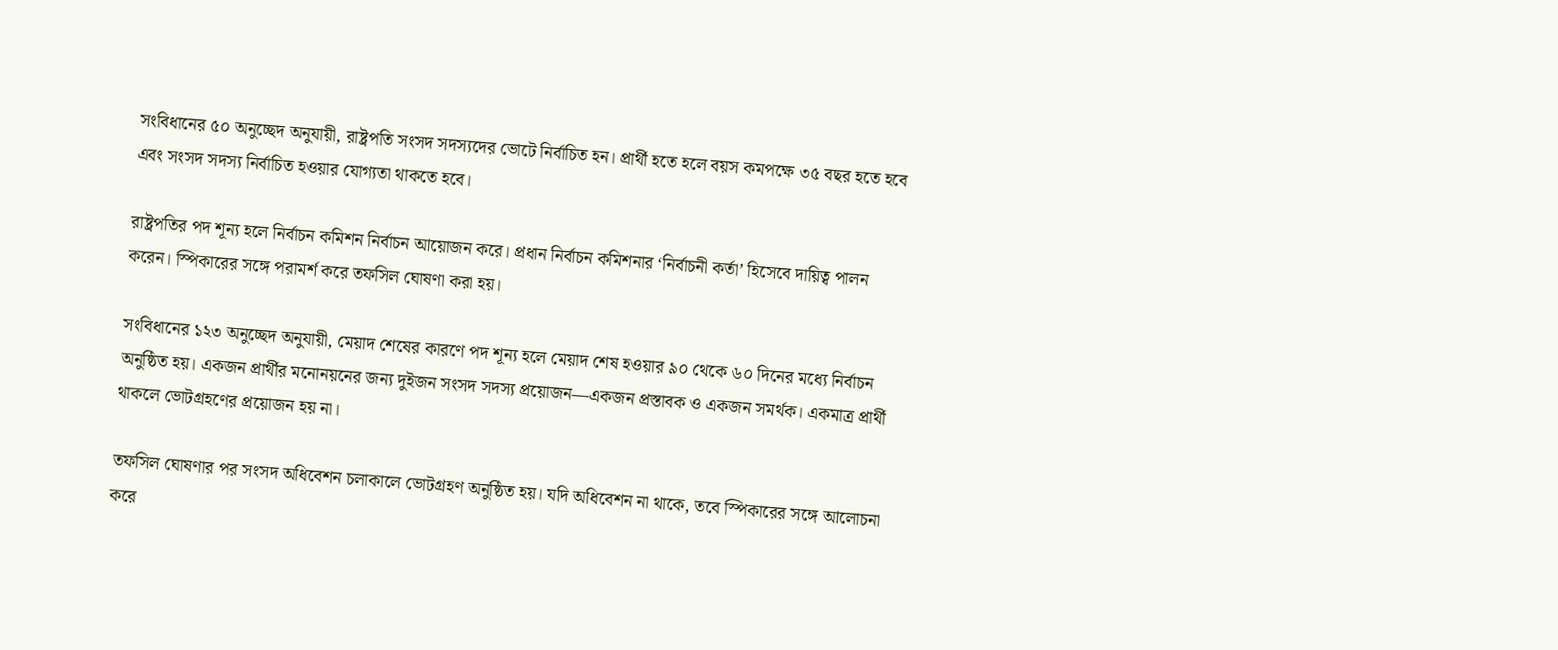সংবিধানের ৫০ অনুচ্ছেদ অনুযায়ী, রাষ্ট্রপতি সংসদ সদস্যদের ভোটে নির্বাচিত হন। প্রার্থী হতে হলে বয়স কমপক্ষে ৩৫ বছর হতে হবে এবং সংসদ সদস্য নির্বাচিত হওয়ার যোগ্যতা থাকতে হবে।

রাষ্ট্রপতির পদ শূন্য হলে নির্বাচন কমিশন নির্বাচন আয়োজন করে। প্রধান নির্বাচন কমিশনার ‘নির্বাচনী কর্তা’ হিসেবে দায়িত্ব পালন করেন। স্পিকারের সঙ্গে পরামর্শ করে তফসিল ঘোষণা করা হয়।

সংবিধানের ১২৩ অনুচ্ছেদ অনুযায়ী, মেয়াদ শেষের কারণে পদ শূন্য হলে মেয়াদ শেষ হওয়ার ৯০ থেকে ৬০ দিনের মধ্যে নির্বাচন অনুষ্ঠিত হয়। একজন প্রার্থীর মনোনয়নের জন্য দুইজন সংসদ সদস্য প্রয়োজন—একজন প্রস্তাবক ও একজন সমর্থক। একমাত্র প্রার্থী থাকলে ভোটগ্রহণের প্রয়োজন হয় না।

তফসিল ঘোষণার পর সংসদ অধিবেশন চলাকালে ভোটগ্রহণ অনুষ্ঠিত হয়। যদি অধিবেশন না থাকে, তবে স্পিকারের সঙ্গে আলোচনা করে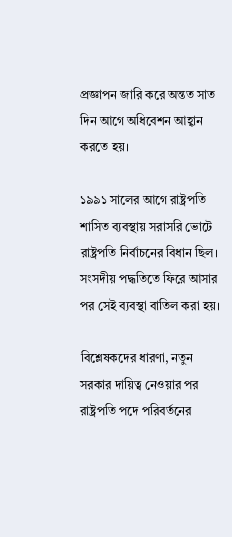প্রজ্ঞাপন জারি করে অন্তত সাত দিন আগে অধিবেশন আহ্বান করতে হয়।

১৯৯১ সালের আগে রাষ্ট্রপতি শাসিত ব্যবস্থায় সরাসরি ভোটে রাষ্ট্রপতি নির্বাচনের বিধান ছিল। সংসদীয় পদ্ধতিতে ফিরে আসার পর সেই ব্যবস্থা বাতিল করা হয়।

বিশ্লেষকদের ধারণা, নতুন সরকার দায়িত্ব নেওয়ার পর রাষ্ট্রপতি পদে পরিবর্তনের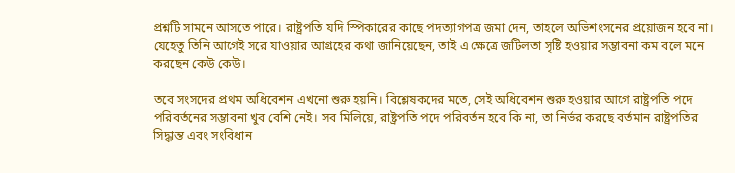প্রশ্নটি সামনে আসতে পারে। রাষ্ট্রপতি যদি স্পিকারের কাছে পদত্যাগপত্র জমা দেন, তাহলে অভিশংসনের প্রয়োজন হবে না। যেহেতু তিনি আগেই সরে যাওয়ার আগ্রহের কথা জানিয়েছেন, তাই এ ক্ষেত্রে জটিলতা সৃষ্টি হওয়ার সম্ভাবনা কম বলে মনে করছেন কেউ কেউ।

তবে সংসদের প্রথম অধিবেশন এখনো শুরু হয়নি। বিশ্লেষকদের মতে, সেই অধিবেশন শুরু হওয়ার আগে রাষ্ট্রপতি পদে পরিবর্তনের সম্ভাবনা খুব বেশি নেই। সব মিলিয়ে, রাষ্ট্রপতি পদে পরিবর্তন হবে কি না, তা নির্ভর করছে বর্তমান রাষ্ট্রপতির সিদ্ধান্ত এবং সংবিধান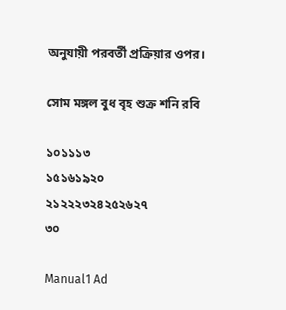অনুযায়ী পরবর্তী প্রক্রিয়ার ওপর।

সোম মঙ্গল বুধ বৃহ শুক্র শনি রবি

১০১১১৩
১৫১৬১৯২০
২১২২২৩২৪২৫২৬২৭
৩০

Manual1 Ad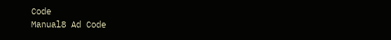Code
Manual8 Ad Code